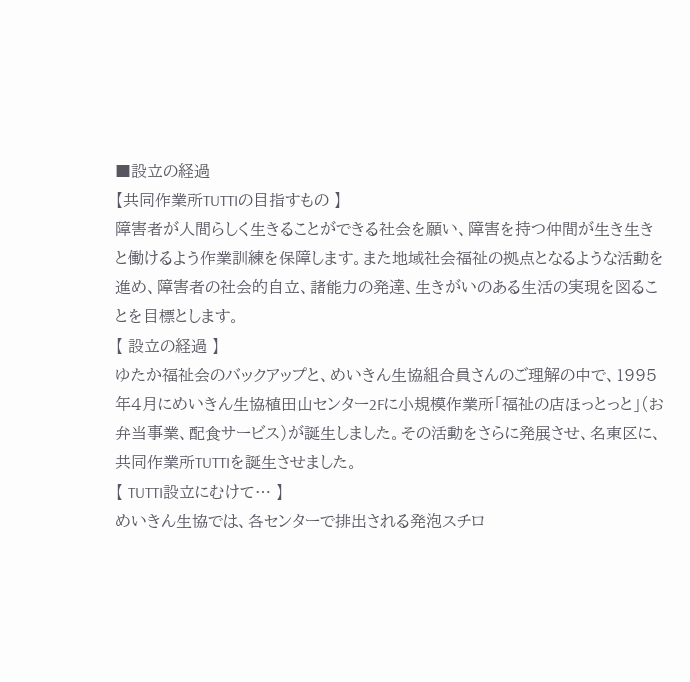■設立の経過
【共同作業所TUTTIの目指すもの 】
障害者が人間らしく生きることができる社会を願い、障害を持つ仲間が生き生きと働けるよう作業訓練を保障します。また地域社会福祉の拠点となるような活動を進め、障害者の社会的自立、諸能力の発達、生きがいのある生活の実現を図ることを目標とします。
【 設立の経過 】
ゆたか福祉会のバックアップと、めいきん生協組合員さんのご理解の中で、1995年4月にめいきん生協植田山センター2Fに小規模作業所「福祉の店ほっとっと」(お弁当事業、配食サービス)が誕生しました。その活動をさらに発展させ、名東区に、共同作業所TUTTIを誕生させました。
【 TUTTI設立にむけて… 】
めいきん生協では、各センターで排出される発泡スチロ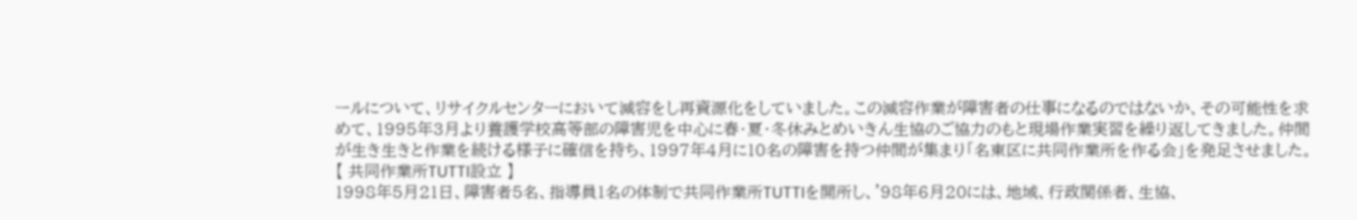ールについて、リサイクルセンターにおいて減容をし再資源化をしていました。この減容作業が障害者の仕事になるのではないか、その可能性を求めて、1995年3月より養護学校高等部の障害児を中心に春・夏・冬休みとめいきん生協のご協力のもと現場作業実習を繰り返してきました。仲間が生き生きと作業を続ける様子に確信を持ち、1997年4月に10名の障害を持つ仲間が集まり「名東区に共同作業所を作る会」を発足させました。
【 共同作業所TUTTI設立 】
1998年5月21日、障害者5名、指導員1名の体制で共同作業所TUTTIを開所し、'98年6月20には、地域、行政関係者、生協、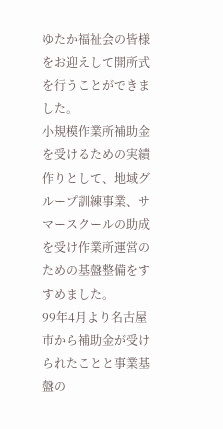ゆたか福祉会の皆様をお迎えして開所式を行うことができました。
小規模作業所補助金を受けるための実績作りとして、地域グループ訓練事業、サマースクールの助成を受け作業所運営のための基盤整備をすすめました。
99年4月より名古屋市から補助金が受けられたことと事業基盤の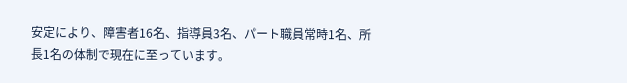安定により、障害者16名、指導員3名、パート職員常時1名、所長1名の体制で現在に至っています。